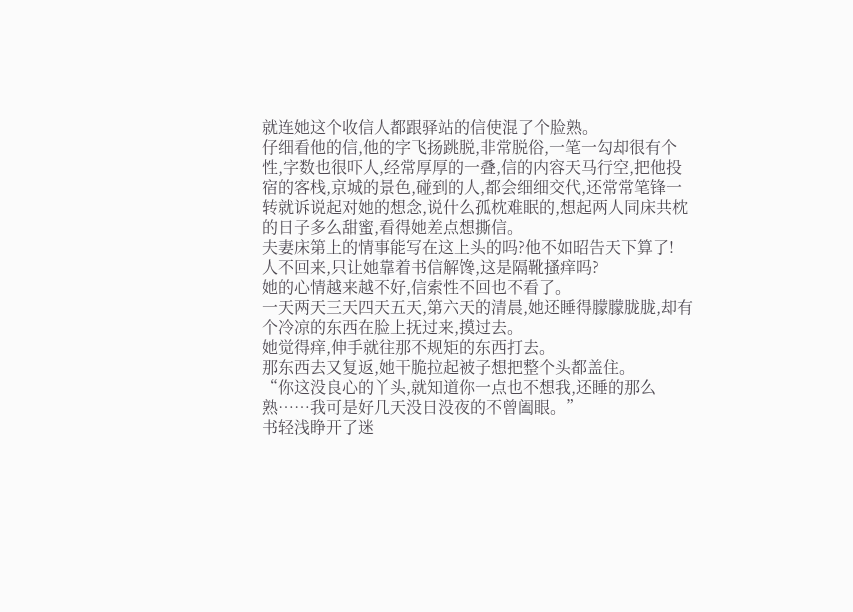就连她这个收信人都跟驿站的信使混了个脸熟。
仔细看他的信,他的字飞扬跳脱,非常脱俗,一笔一勾却很有个性,字数也很吓人,经常厚厚的一叠,信的内容天马行空,把他投宿的客栈,京城的景色,碰到的人,都会细细交代,还常常笔锋一转就诉说起对她的想念,说什么孤枕难眠的,想起两人同床共枕的日子多么甜蜜,看得她差点想撕信。
夫妻床第上的情事能写在这上头的吗?他不如昭告天下算了!
人不回来,只让她靠着书信解馋,这是隔靴搔痒吗?
她的心情越来越不好,信索性不回也不看了。
一天两天三天四天五天,第六天的清晨,她还睡得朦朦胧胧,却有个冷凉的东西在脸上抚过来,摸过去。
她觉得痒,伸手就往那不规矩的东西打去。
那东西去又复返,她干脆拉起被子想把整个头都盖住。
“你这没良心的丫头,就知道你一点也不想我,还睡的那么熟……我可是好几天没日没夜的不曾阖眼。”
书轻浅睁开了迷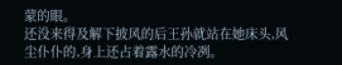蒙的眼。
还没来得及解下披风的后王孙就站在她床头,风尘仆仆的,身上还占着露水的冷冽。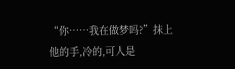“你……我在做梦吗?”抹上他的手,冷的,可人是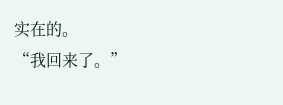实在的。
“我回来了。”